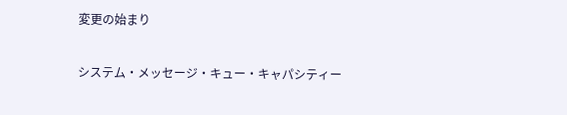変更の始まり

システム・メッセージ・キュー・キャパシティー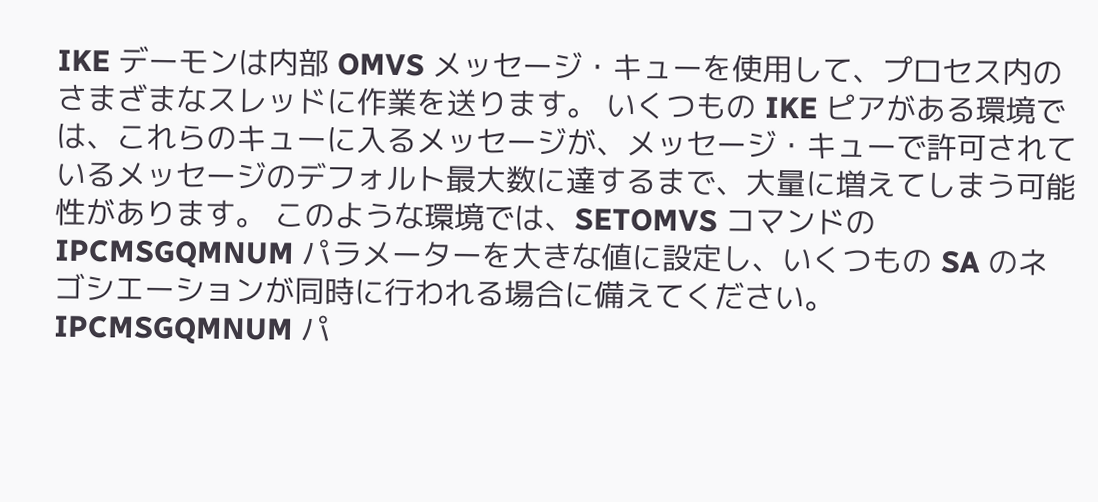IKE デーモンは内部 OMVS メッセージ・キューを使用して、プロセス内のさまざまなスレッドに作業を送ります。 いくつもの IKE ピアがある環境では、これらのキューに入るメッセージが、メッセージ・キューで許可されているメッセージのデフォルト最大数に達するまで、大量に増えてしまう可能性があります。 このような環境では、SETOMVS コマンドの IPCMSGQMNUM パラメーターを大きな値に設定し、いくつもの SA のネゴシエーションが同時に行われる場合に備えてください。 IPCMSGQMNUM パ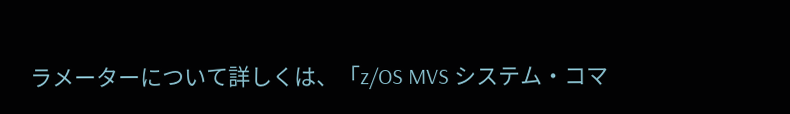ラメーターについて詳しくは、「z/OS MVS システム・コマ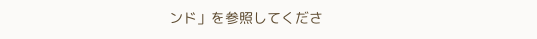ンド」を参照してくださ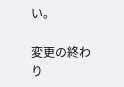い。

変更の終わり